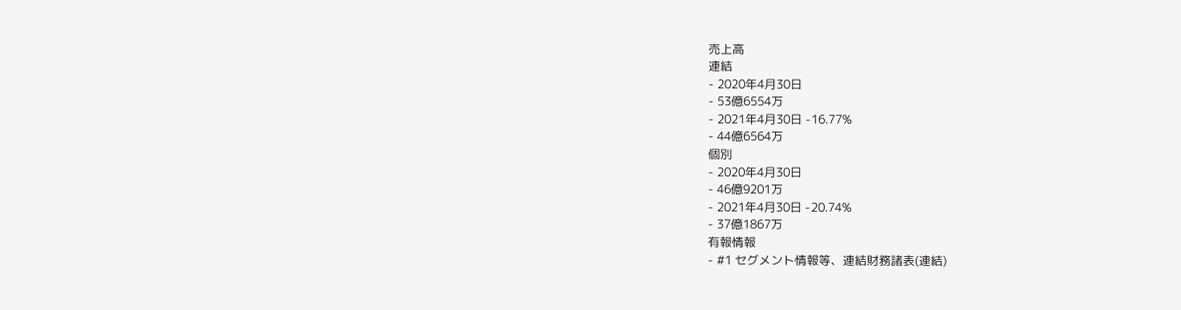売上高
連結
- 2020年4月30日
- 53億6554万
- 2021年4月30日 -16.77%
- 44億6564万
個別
- 2020年4月30日
- 46億9201万
- 2021年4月30日 -20.74%
- 37億1867万
有報情報
- #1 セグメント情報等、連結財務諸表(連結)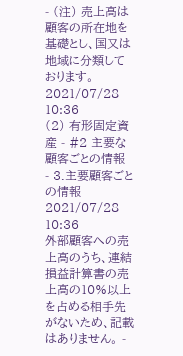- (注) 売上高は顧客の所在地を基礎とし、国又は地域に分類しております。2021/07/28 10:36
(2) 有形固定資産 - #2 主要な顧客ごとの情報
- 3.主要顧客ごとの情報2021/07/28 10:36
外部顧客への売上高のうち、連結損益計算書の売上高の10%以上を占める相手先がないため、記載はありません。 -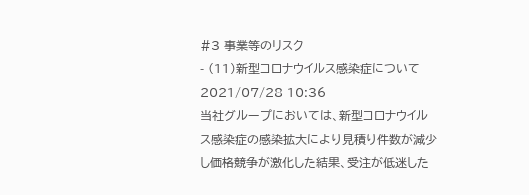#3 事業等のリスク
- (11)新型コロナウイルス感染症について2021/07/28 10:36
当社グループにおいては、新型コロナウイルス感染症の感染拡大により見積り件数が減少し価格競争が激化した結果、受注が低迷した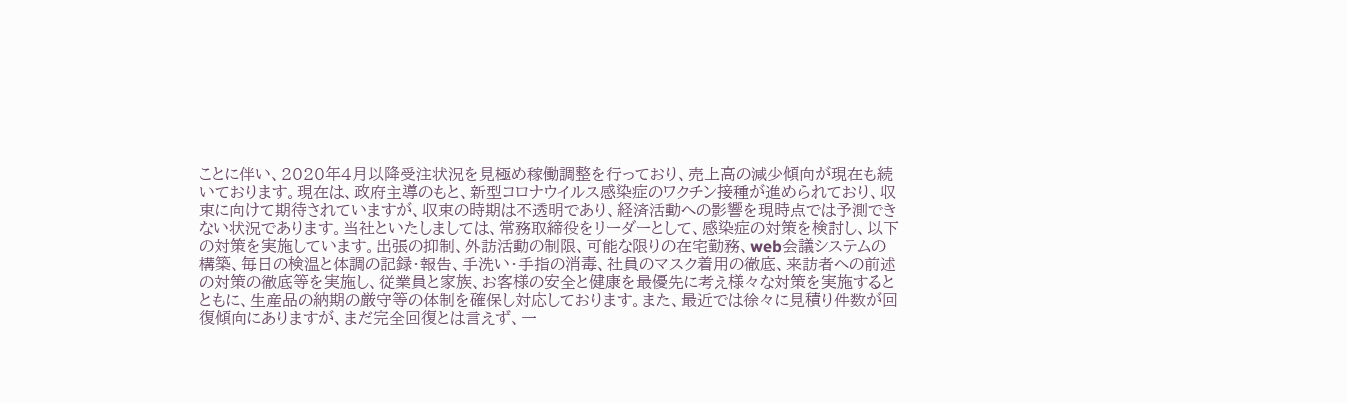ことに伴い、2020年4月以降受注状況を見極め稼働調整を行っており、売上高の減少傾向が現在も続いております。現在は、政府主導のもと、新型コロナウイルス感染症のワクチン接種が進められており、収束に向けて期待されていますが、収束の時期は不透明であり、経済活動への影響を現時点では予測できない状況であります。当社といたしましては、常務取締役をリーダーとして、感染症の対策を検討し、以下の対策を実施しています。出張の抑制、外訪活動の制限、可能な限りの在宅勤務、web会議システムの構築、毎日の検温と体調の記録・報告、手洗い・手指の消毒、社員のマスク着用の徹底、来訪者への前述の対策の徹底等を実施し、従業員と家族、お客様の安全と健康を最優先に考え様々な対策を実施するとともに、生産品の納期の厳守等の体制を確保し対応しております。また、最近では徐々に見積り件数が回復傾向にありますが、まだ完全回復とは言えず、一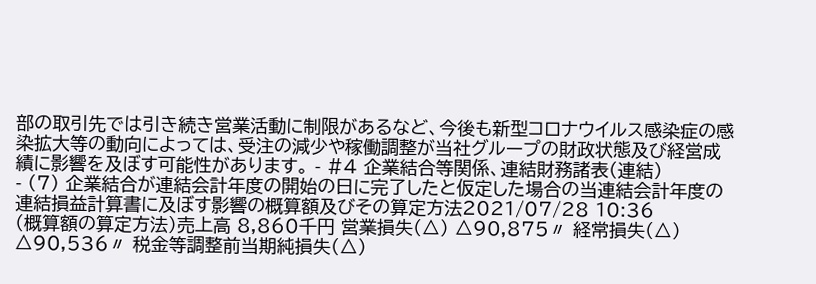部の取引先では引き続き営業活動に制限があるなど、今後も新型コロナウイルス感染症の感染拡大等の動向によっては、受注の減少や稼働調整が当社グループの財政状態及び経営成績に影響を及ぼす可能性があります。 - #4 企業結合等関係、連結財務諸表(連結)
- (7) 企業結合が連結会計年度の開始の日に完了したと仮定した場合の当連結会計年度の連結損益計算書に及ぼす影響の概算額及びその算定方法2021/07/28 10:36
(概算額の算定方法)売上高 8,860千円 営業損失(△) △90,875〃 経常損失(△) △90,536〃 税金等調整前当期純損失(△)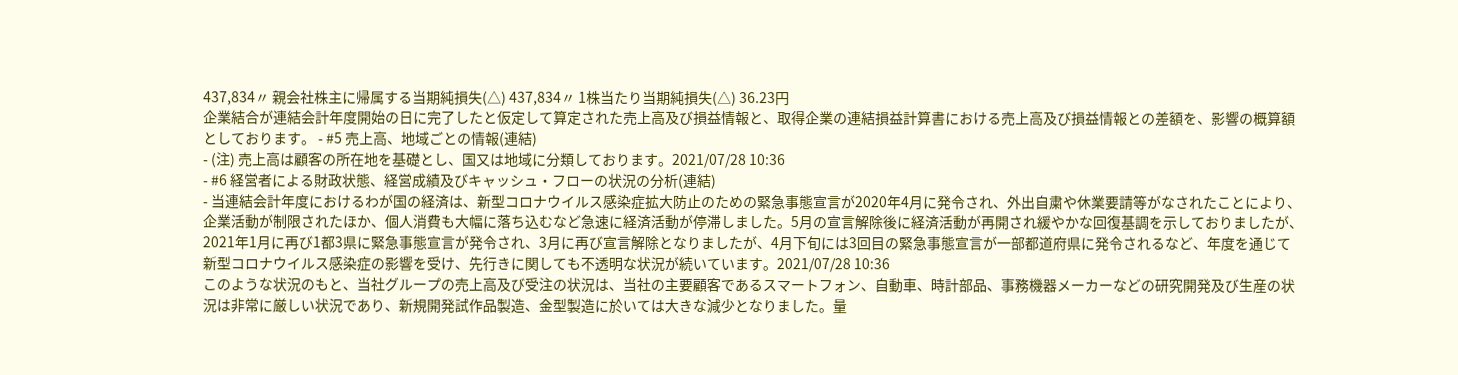437,834〃 親会社株主に帰属する当期純損失(△) 437,834〃 1株当たり当期純損失(△) 36.23円
企業結合が連結会計年度開始の日に完了したと仮定して算定された売上高及び損益情報と、取得企業の連結損益計算書における売上高及び損益情報との差額を、影響の概算額としております。 - #5 売上高、地域ごとの情報(連結)
- (注) 売上高は顧客の所在地を基礎とし、国又は地域に分類しております。2021/07/28 10:36
- #6 経営者による財政状態、経営成績及びキャッシュ・フローの状況の分析(連結)
- 当連結会計年度におけるわが国の経済は、新型コロナウイルス感染症拡大防止のための緊急事態宣言が2020年4月に発令され、外出自粛や休業要請等がなされたことにより、企業活動が制限されたほか、個人消費も大幅に落ち込むなど急速に経済活動が停滞しました。5月の宣言解除後に経済活動が再開され緩やかな回復基調を示しておりましたが、2021年1月に再び1都3県に緊急事態宣言が発令され、3月に再び宣言解除となりましたが、4月下旬には3回目の緊急事態宣言が一部都道府県に発令されるなど、年度を通じて新型コロナウイルス感染症の影響を受け、先行きに関しても不透明な状況が続いています。2021/07/28 10:36
このような状況のもと、当社グループの売上高及び受注の状況は、当社の主要顧客であるスマートフォン、自動車、時計部品、事務機器メーカーなどの研究開発及び生産の状況は非常に厳しい状況であり、新規開発試作品製造、金型製造に於いては大きな減少となりました。量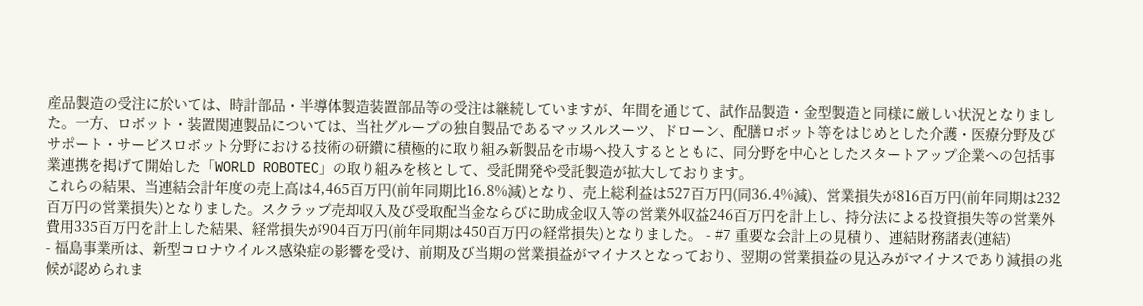産品製造の受注に於いては、時計部品・半導体製造装置部品等の受注は継続していますが、年間を通じて、試作品製造・金型製造と同様に厳しい状況となりました。一方、ロボット・装置関連製品については、当社グループの独自製品であるマッスルスーツ、ドローン、配膳ロボット等をはじめとした介護・医療分野及びサポート・サービスロボット分野における技術の研鑚に積極的に取り組み新製品を市場へ投入するとともに、同分野を中心としたスタートアップ企業への包括事業連携を掲げて開始した「WORLD ROBOTEC」の取り組みを核として、受託開発や受託製造が拡大しております。
これらの結果、当連結会計年度の売上高は4,465百万円(前年同期比16.8%減)となり、売上総利益は527百万円(同36.4%減)、営業損失が816百万円(前年同期は232百万円の営業損失)となりました。スクラップ売却収入及び受取配当金ならびに助成金収入等の営業外収益246百万円を計上し、持分法による投資損失等の営業外費用335百万円を計上した結果、経常損失が904百万円(前年同期は450百万円の経常損失)となりました。 - #7 重要な会計上の見積り、連結財務諸表(連結)
- 福島事業所は、新型コロナウイルス感染症の影響を受け、前期及び当期の営業損益がマイナスとなっており、翌期の営業損益の見込みがマイナスであり減損の兆候が認められま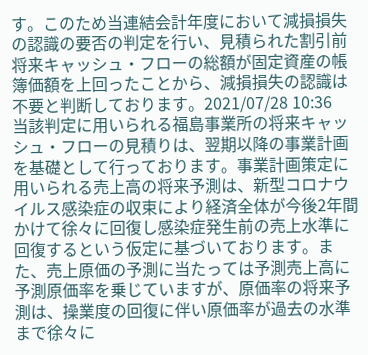す。このため当連結会計年度において減損損失の認識の要否の判定を行い、見積られた割引前将来キャッシュ・フローの総額が固定資産の帳簿価額を上回ったことから、減損損失の認識は不要と判断しております。2021/07/28 10:36
当該判定に用いられる福島事業所の将来キャッシュ・フローの見積りは、翌期以降の事業計画を基礎として行っております。事業計画策定に用いられる売上高の将来予測は、新型コロナウイルス感染症の収束により経済全体が今後2年間かけて徐々に回復し感染症発生前の売上水準に回復するという仮定に基づいております。また、売上原価の予測に当たっては予測売上高に予測原価率を乗じていますが、原価率の将来予測は、操業度の回復に伴い原価率が過去の水準まで徐々に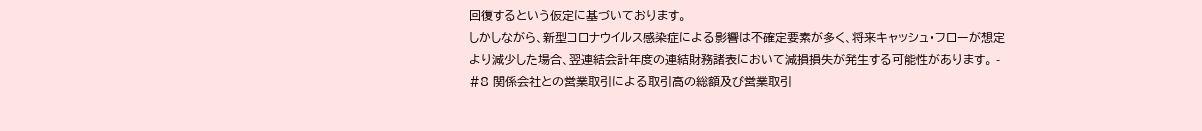回復するという仮定に基づいております。
しかしながら、新型コロナウイルス感染症による影響は不確定要素が多く、将来キャッシュ・フローが想定より減少した場合、翌連結会計年度の連結財務諸表において減損損失が発生する可能性があります。 - #8 関係会社との営業取引による取引高の総額及び営業取引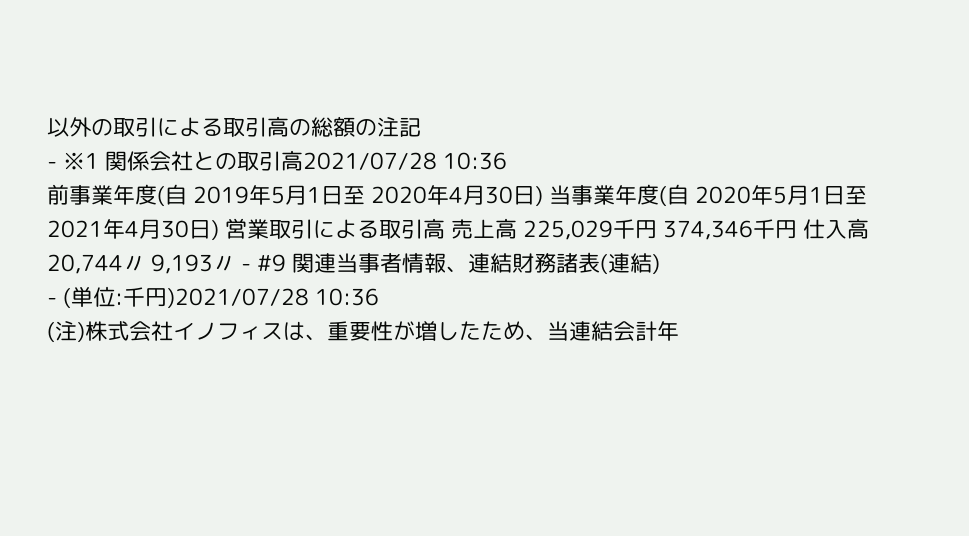以外の取引による取引高の総額の注記
- ※1 関係会社との取引高2021/07/28 10:36
前事業年度(自 2019年5月1日至 2020年4月30日) 当事業年度(自 2020年5月1日至 2021年4月30日) 営業取引による取引高 売上高 225,029千円 374,346千円 仕入高 20,744〃 9,193〃 - #9 関連当事者情報、連結財務諸表(連結)
- (単位:千円)2021/07/28 10:36
(注)株式会社イノフィスは、重要性が増したため、当連結会計年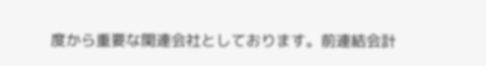度から重要な関連会社としております。前連結会計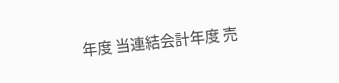年度 当連結会計年度 売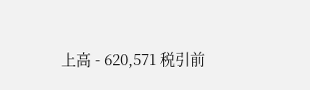上高 - 620,571 税引前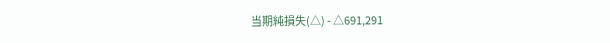当期純損失(△) - △691,291